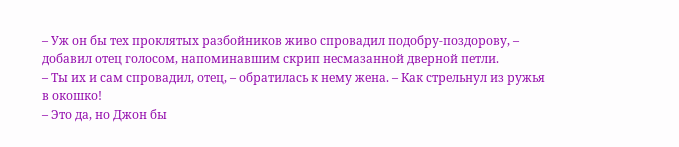– Уж он бы тех проклятых разбойников живо спровадил подобру-поздорову, – добавил отец голосом, напоминавшим скрип несмазанной дверной петли.
– Ты их и сам спровадил, отец, – обратилась к нему жена. – Как стрельнул из ружья в окошко!
– Это да, но Джон бы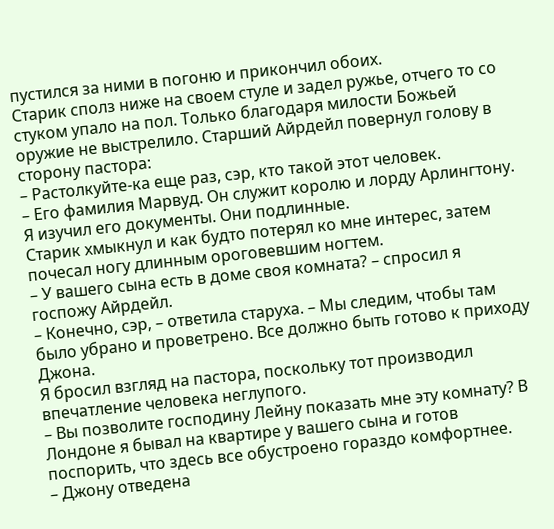пустился за ними в погоню и прикончил обоих.
Старик сполз ниже на своем стуле и задел ружье, отчего то со стуком упало на пол. Только благодаря милости Божьей оружие не выстрелило. Старший Айрдейл повернул голову в сторону пастора:
– Растолкуйте-ка еще раз, сэр, кто такой этот человек.
– Его фамилия Марвуд. Он служит королю и лорду Арлингтону. Я изучил его документы. Они подлинные.
Старик хмыкнул и как будто потерял ко мне интерес, затем почесал ногу длинным ороговевшим ногтем.
– У вашего сына есть в доме своя комната? – спросил я госпожу Айрдейл.
– Конечно, сэр, – ответила старуха. – Мы следим, чтобы там было убрано и проветрено. Все должно быть готово к приходу Джона.
Я бросил взгляд на пастора, поскольку тот производил впечатление человека неглупого.
– Вы позволите господину Лейну показать мне эту комнату? В Лондоне я бывал на квартире у вашего сына и готов поспорить, что здесь все обустроено гораздо комфортнее.
– Джону отведена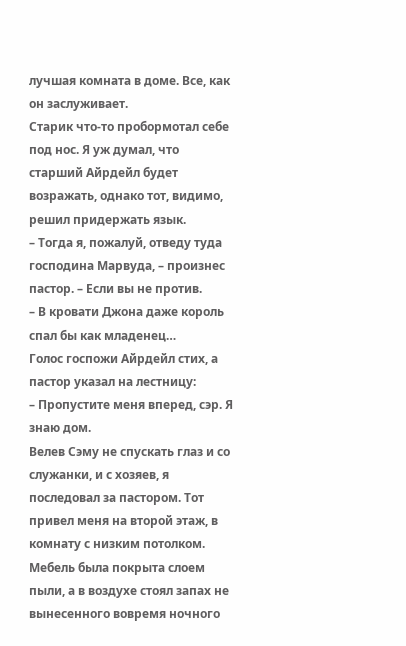лучшая комната в доме. Все, как он заслуживает.
Старик что-то пробормотал себе под нос. Я уж думал, что старший Айрдейл будет возражать, однако тот, видимо, решил придержать язык.
– Тогда я, пожалуй, отведу туда господина Марвуда, – произнес пастор. – Если вы не против.
– В кровати Джона даже король спал бы как младенец…
Голос госпожи Айрдейл стих, а пастор указал на лестницу:
– Пропустите меня вперед, сэр. Я знаю дом.
Велев Сэму не спускать глаз и со служанки, и с хозяев, я последовал за пастором. Тот привел меня на второй этаж, в комнату с низким потолком. Мебель была покрыта слоем пыли, а в воздухе стоял запах не вынесенного вовремя ночного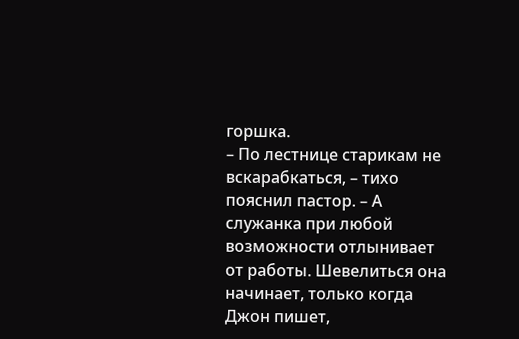горшка.
– По лестнице старикам не вскарабкаться, – тихо пояснил пастор. – А служанка при любой возможности отлынивает от работы. Шевелиться она начинает, только когда Джон пишет,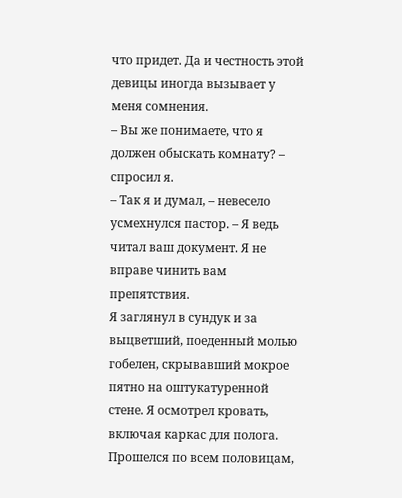что придет. Да и честность этой девицы иногда вызывает у меня сомнения.
– Вы же понимаете, что я должен обыскать комнату? – спросил я.
– Так я и думал, – невесело усмехнулся пастор. – Я ведь читал ваш документ. Я не вправе чинить вам препятствия.
Я заглянул в сундук и за выцветший, поеденный молью гобелен, скрывавший мокрое пятно на оштукатуренной стене. Я осмотрел кровать, включая каркас для полога. Прошелся по всем половицам,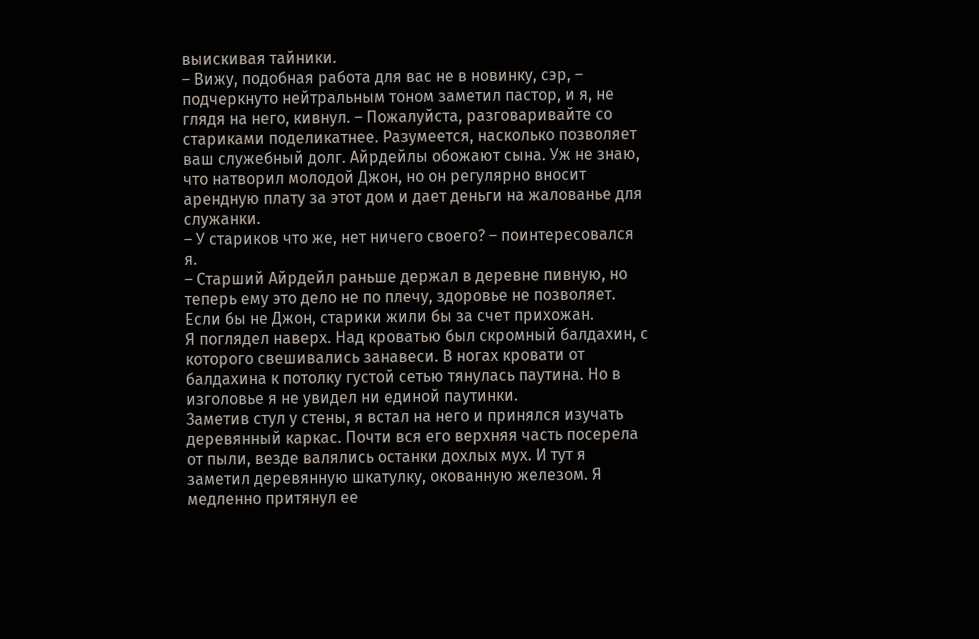выискивая тайники.
– Вижу, подобная работа для вас не в новинку, сэр, – подчеркнуто нейтральным тоном заметил пастор, и я, не глядя на него, кивнул. – Пожалуйста, разговаривайте со стариками поделикатнее. Разумеется, насколько позволяет ваш служебный долг. Айрдейлы обожают сына. Уж не знаю, что натворил молодой Джон, но он регулярно вносит арендную плату за этот дом и дает деньги на жалованье для служанки.
– У стариков что же, нет ничего своего? – поинтересовался я.
– Старший Айрдейл раньше держал в деревне пивную, но теперь ему это дело не по плечу, здоровье не позволяет. Если бы не Джон, старики жили бы за счет прихожан.
Я поглядел наверх. Над кроватью был скромный балдахин, с которого свешивались занавеси. В ногах кровати от балдахина к потолку густой сетью тянулась паутина. Но в изголовье я не увидел ни единой паутинки.
Заметив стул у стены, я встал на него и принялся изучать деревянный каркас. Почти вся его верхняя часть посерела от пыли, везде валялись останки дохлых мух. И тут я заметил деревянную шкатулку, окованную железом. Я медленно притянул ее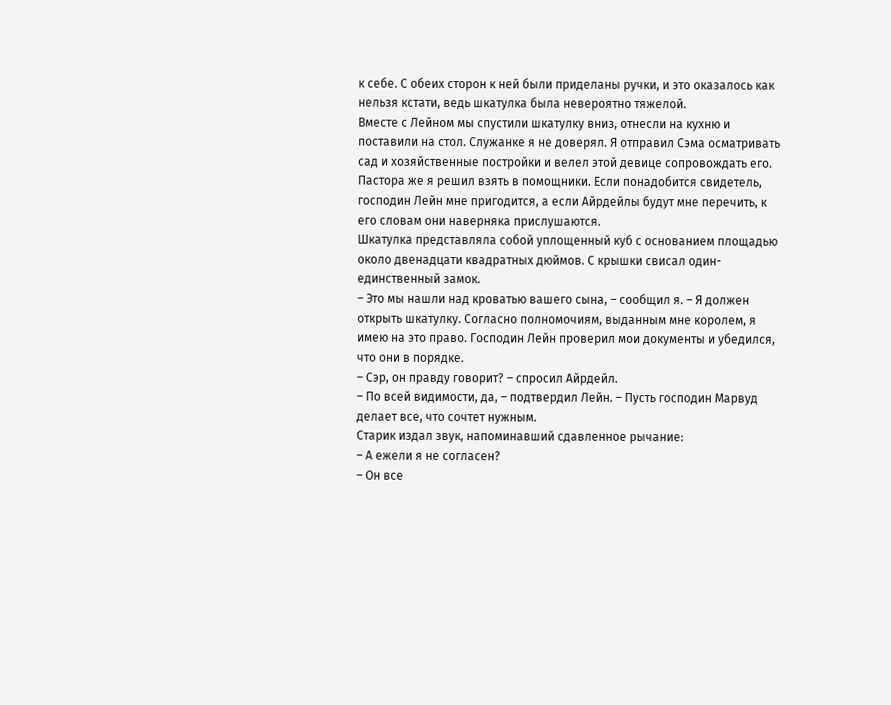к себе. С обеих сторон к ней были приделаны ручки, и это оказалось как нельзя кстати, ведь шкатулка была невероятно тяжелой.
Вместе с Лейном мы спустили шкатулку вниз, отнесли на кухню и поставили на стол. Служанке я не доверял. Я отправил Сэма осматривать сад и хозяйственные постройки и велел этой девице сопровождать его. Пастора же я решил взять в помощники. Если понадобится свидетель, господин Лейн мне пригодится, а если Айрдейлы будут мне перечить, к его словам они наверняка прислушаются.
Шкатулка представляла собой уплощенный куб с основанием площадью около двенадцати квадратных дюймов. С крышки свисал один-единственный замок.
– Это мы нашли над кроватью вашего сына, – сообщил я. – Я должен открыть шкатулку. Согласно полномочиям, выданным мне королем, я имею на это право. Господин Лейн проверил мои документы и убедился, что они в порядке.
– Сэр, он правду говорит? – спросил Айрдейл.
– По всей видимости, да, – подтвердил Лейн. – Пусть господин Марвуд делает все, что сочтет нужным.
Старик издал звук, напоминавший сдавленное рычание:
– А ежели я не согласен?
– Он все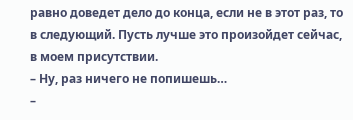равно доведет дело до конца, если не в этот раз, то в следующий. Пусть лучше это произойдет сейчас, в моем присутствии.
– Ну, раз ничего не попишешь…
–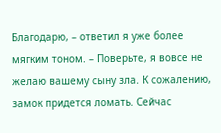Благодарю, – ответил я уже более мягким тоном. – Поверьте, я вовсе не желаю вашему сыну зла. К сожалению, замок придется ломать. Сейчас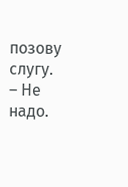позову слугу.
– Не надо.